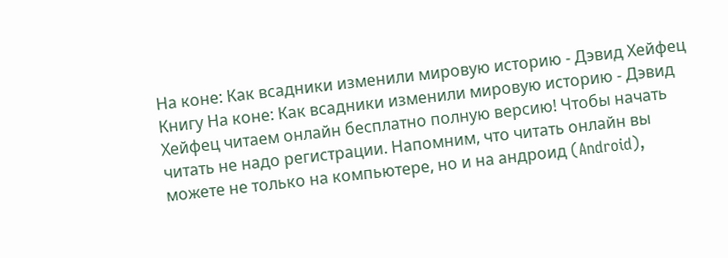На коне: Как всадники изменили мировую историю - Дэвид Хейфец
Книгу На коне: Как всадники изменили мировую историю - Дэвид Хейфец читаем онлайн бесплатно полную версию! Чтобы начать читать не надо регистрации. Напомним, что читать онлайн вы можете не только на компьютере, но и на андроид (Android),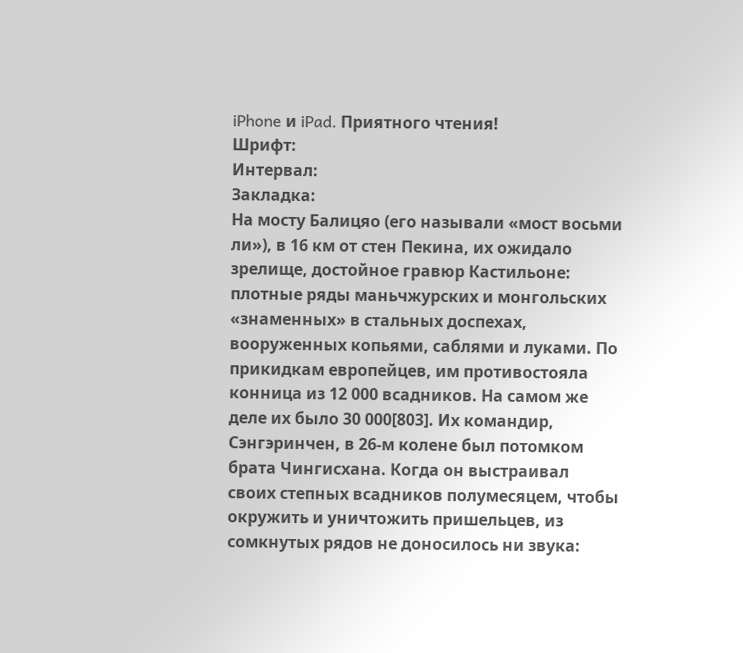iPhone и iPad. Приятного чтения!
Шрифт:
Интервал:
Закладка:
На мосту Балицяо (его называли «мост восьми ли»), в 16 км от стен Пекина, их ожидало зрелище, достойное гравюр Кастильоне: плотные ряды маньчжурских и монгольских «знаменных» в стальных доспехах, вооруженных копьями, саблями и луками. По прикидкам европейцев, им противостояла конница из 12 000 всадников. На самом же деле их было 30 000[803]. Их командир, Сэнгэринчен, в 26-м колене был потомком брата Чингисхана. Когда он выстраивал своих степных всадников полумесяцем, чтобы окружить и уничтожить пришельцев, из сомкнутых рядов не доносилось ни звука: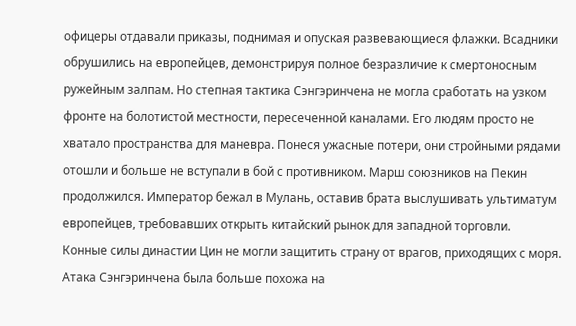офицеры отдавали приказы, поднимая и опуская развевающиеся флажки. Всадники обрушились на европейцев, демонстрируя полное безразличие к смертоносным ружейным залпам. Но степная тактика Сэнгэринчена не могла сработать на узком фронте на болотистой местности, пересеченной каналами. Его людям просто не хватало пространства для маневра. Понеся ужасные потери, они стройными рядами отошли и больше не вступали в бой с противником. Марш союзников на Пекин продолжился. Император бежал в Мулань, оставив брата выслушивать ультиматум европейцев, требовавших открыть китайский рынок для западной торговли.
Конные силы династии Цин не могли защитить страну от врагов, приходящих с моря. Атака Сэнгэринчена была больше похожа на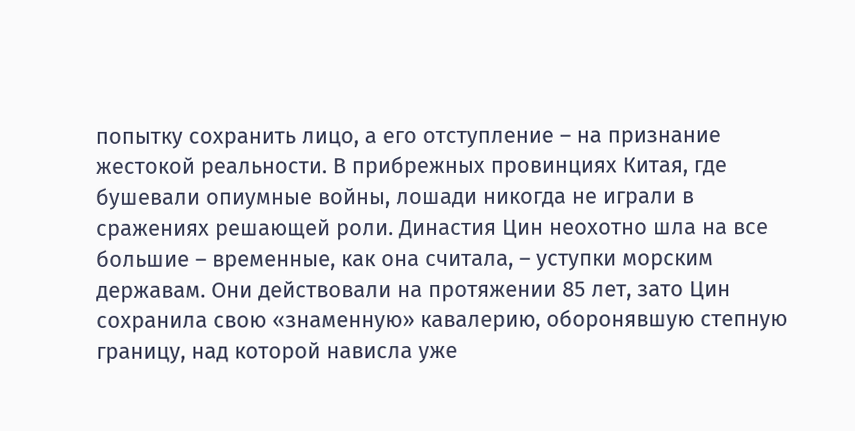попытку сохранить лицо, а его отступление – на признание жестокой реальности. В прибрежных провинциях Китая, где бушевали опиумные войны, лошади никогда не играли в сражениях решающей роли. Династия Цин неохотно шла на все большие – временные, как она считала, – уступки морским державам. Они действовали на протяжении 85 лет, зато Цин сохранила свою «знаменную» кавалерию, оборонявшую степную границу, над которой нависла уже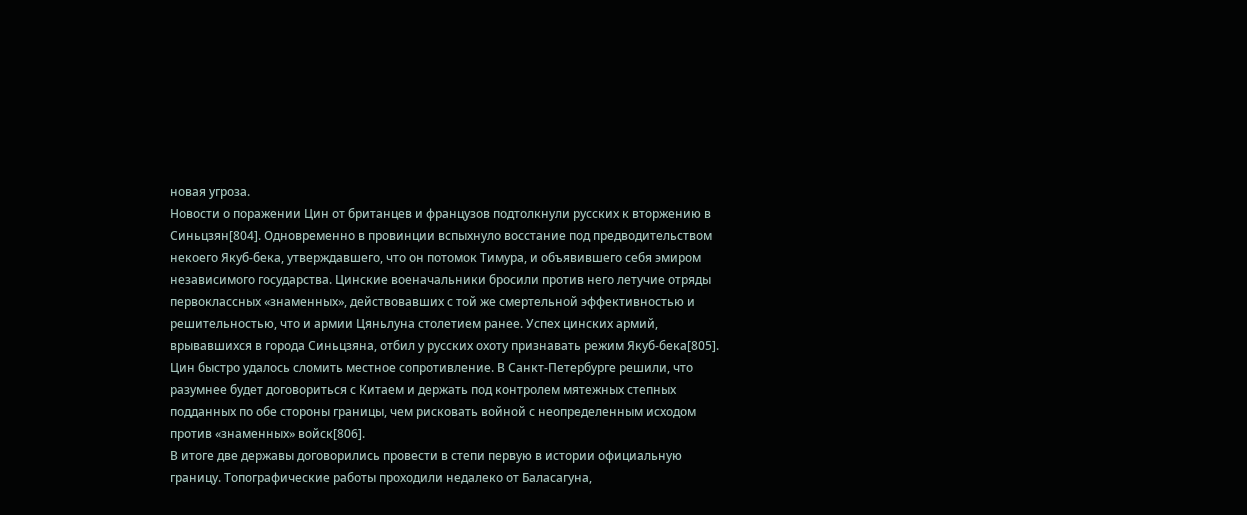новая угроза.
Новости о поражении Цин от британцев и французов подтолкнули русских к вторжению в Синьцзян[804]. Одновременно в провинции вспыхнуло восстание под предводительством некоего Якуб-бека, утверждавшего, что он потомок Тимура, и объявившего себя эмиром независимого государства. Цинские военачальники бросили против него летучие отряды первоклассных «знаменных», действовавших с той же смертельной эффективностью и решительностью, что и армии Цяньлуна столетием ранее. Успех цинских армий, врывавшихся в города Синьцзяна, отбил у русских охоту признавать режим Якуб-бека[805]. Цин быстро удалось сломить местное сопротивление. В Санкт-Петербурге решили, что разумнее будет договориться с Китаем и держать под контролем мятежных степных подданных по обе стороны границы, чем рисковать войной с неопределенным исходом против «знаменных» войск[806].
В итоге две державы договорились провести в степи первую в истории официальную границу. Топографические работы проходили недалеко от Баласагуна,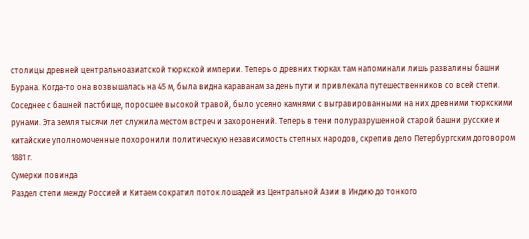столицы древней центральноазиатской тюркской империи. Теперь о древних тюрках там напоминали лишь развалины башни Бурана. Когда-то она возвышалась на 45 м, была видна караванам за день пути и привлекала путешественников со всей степи. Соседнее с башней пастбище, поросшее высокой травой, было усеяно камнями с выгравированными на них древними тюркскими рунами. Эта земля тысячи лет служила местом встреч и захоронений. Теперь в тени полуразрушенной старой башни русские и китайские уполномоченные похоронили политическую независимость степных народов, скрепив дело Петербургским договором 1881 г.
Сумерки повинда
Раздел степи между Россией и Китаем сократил поток лошадей из Центральной Азии в Индию до тонкого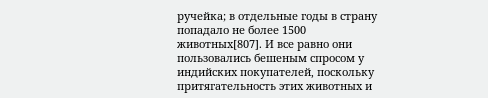ручейка; в отдельные годы в страну попадало не более 1500 животных[807]. И все равно они пользовались бешеным спросом у индийских покупателей, поскольку притягательность этих животных и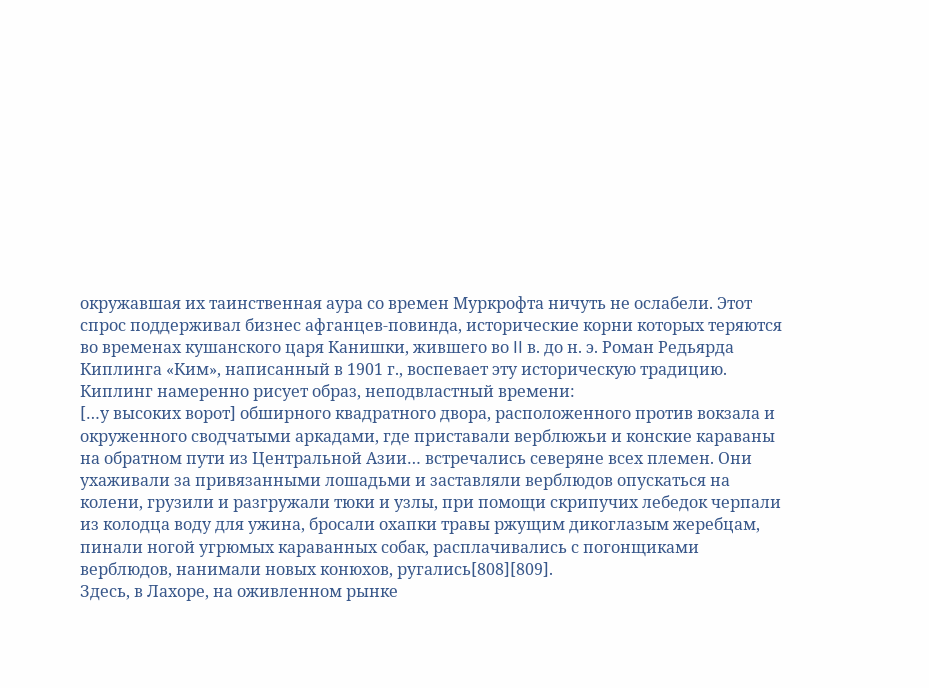окружавшая их таинственная аура со времен Муркрофта ничуть не ослабели. Этот спрос поддерживал бизнес афганцев-повинда, исторические корни которых теряются во временах кушанского царя Канишки, жившего во II в. до н. э. Роман Редьярда Киплинга «Ким», написанный в 1901 г., воспевает эту историческую традицию. Киплинг намеренно рисует образ, неподвластный времени:
[…у высоких ворот] обширного квадратного двора, расположенного против вокзала и окруженного сводчатыми аркадами, где приставали верблюжьи и конские караваны на обратном пути из Центральной Азии… встречались северяне всех племен. Они ухаживали за привязанными лошадьми и заставляли верблюдов опускаться на колени, грузили и разгружали тюки и узлы, при помощи скрипучих лебедок черпали из колодца воду для ужина, бросали охапки травы ржущим дикоглазым жеребцам, пинали ногой угрюмых караванных собак, расплачивались с погонщиками верблюдов, нанимали новых конюхов, ругались[808][809].
Здесь, в Лахоре, на оживленном рынке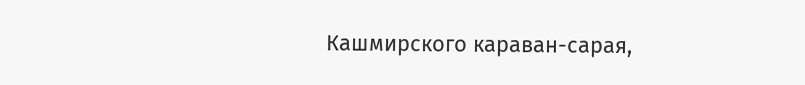Кашмирского караван-сарая,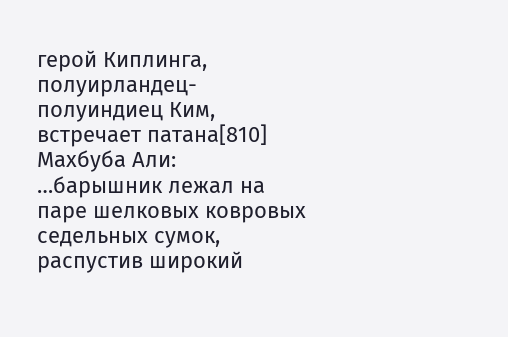герой Киплинга, полуирландец-полуиндиец Ким, встречает патана[810] Махбуба Али:
…барышник лежал на паре шелковых ковровых седельных сумок, распустив широкий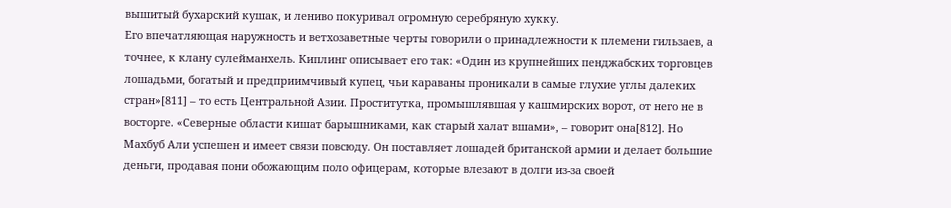вышитый бухарский кушак, и лениво покуривал огромную серебряную хукку.
Его впечатляющая наружность и ветхозаветные черты говорили о принадлежности к племени гильзаев, а точнее, к клану сулейманхель. Киплинг описывает его так: «Один из крупнейших пенджабских торговцев лошадьми, богатый и предприимчивый купец, чьи караваны проникали в самые глухие углы далеких стран»[811] – то есть Центральной Азии. Проститутка, промышлявшая у кашмирских ворот, от него не в восторге. «Северные области кишат барышниками, как старый халат вшами», – говорит она[812]. Но Махбуб Али успешен и имеет связи повсюду. Он поставляет лошадей британской армии и делает большие деньги, продавая пони обожающим поло офицерам, которые влезают в долги из-за своей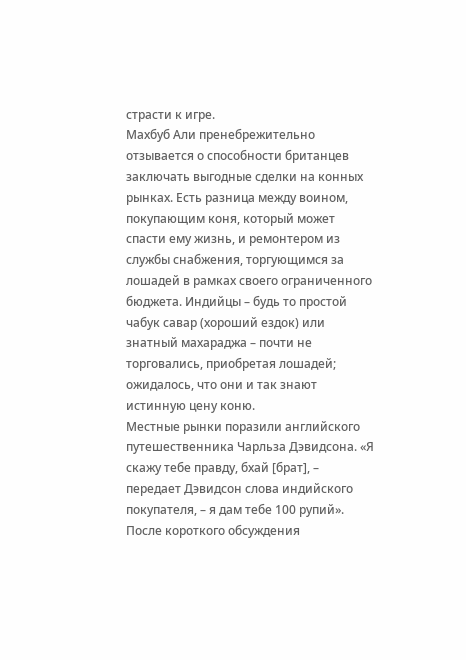страсти к игре.
Махбуб Али пренебрежительно отзывается о способности британцев заключать выгодные сделки на конных рынках. Есть разница между воином, покупающим коня, который может спасти ему жизнь, и ремонтером из службы снабжения, торгующимся за лошадей в рамках своего ограниченного бюджета. Индийцы – будь то простой чабук савар (хороший ездок) или знатный махараджа – почти не торговались, приобретая лошадей; ожидалось, что они и так знают истинную цену коню.
Местные рынки поразили английского путешественника Чарльза Дэвидсона. «Я скажу тебе правду, бхай [брат], – передает Дэвидсон слова индийского покупателя, – я дам тебе 100 рупий». После короткого обсуждения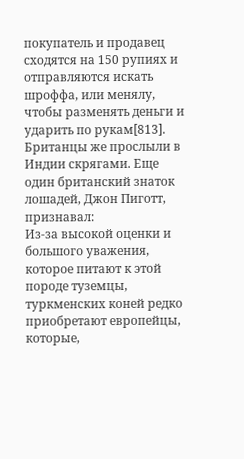покупатель и продавец сходятся на 150 рупиях и отправляются искать шроффа, или менялу, чтобы разменять деньги и ударить по рукам[813]. Британцы же прослыли в Индии скрягами. Еще один британский знаток лошадей, Джон Пиготт, признавал:
Из-за высокой оценки и большого уважения, которое питают к этой породе туземцы, туркменских коней редко приобретают европейцы, которые,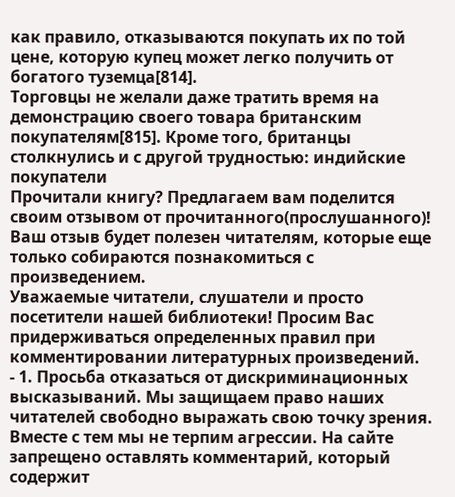как правило, отказываются покупать их по той цене, которую купец может легко получить от богатого туземца[814].
Торговцы не желали даже тратить время на демонстрацию своего товара британским покупателям[815]. Кроме того, британцы столкнулись и с другой трудностью: индийские покупатели
Прочитали книгу? Предлагаем вам поделится своим отзывом от прочитанного(прослушанного)! Ваш отзыв будет полезен читателям, которые еще только собираются познакомиться с произведением.
Уважаемые читатели, слушатели и просто посетители нашей библиотеки! Просим Вас придерживаться определенных правил при комментировании литературных произведений.
- 1. Просьба отказаться от дискриминационных высказываний. Мы защищаем право наших читателей свободно выражать свою точку зрения. Вместе с тем мы не терпим агрессии. На сайте запрещено оставлять комментарий, который содержит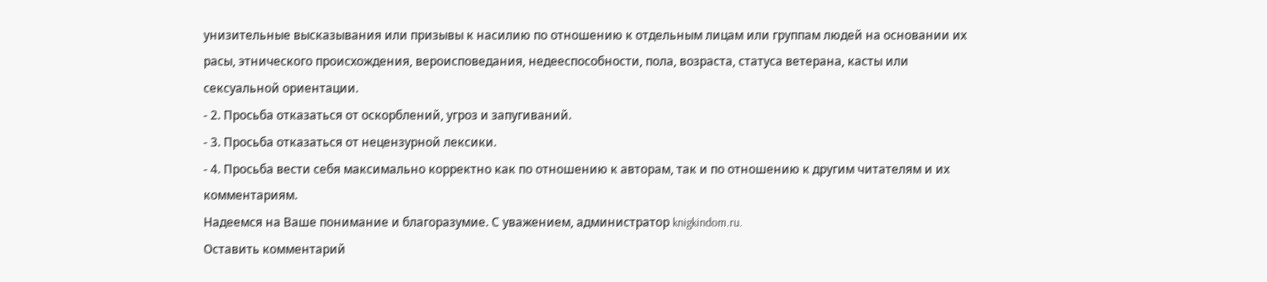унизительные высказывания или призывы к насилию по отношению к отдельным лицам или группам людей на основании их расы, этнического происхождения, вероисповедания, недееспособности, пола, возраста, статуса ветерана, касты или сексуальной ориентации.
- 2. Просьба отказаться от оскорблений, угроз и запугиваний.
- 3. Просьба отказаться от нецензурной лексики.
- 4. Просьба вести себя максимально корректно как по отношению к авторам, так и по отношению к другим читателям и их комментариям.
Надеемся на Ваше понимание и благоразумие. С уважением, администратор knigkindom.ru.
Оставить комментарий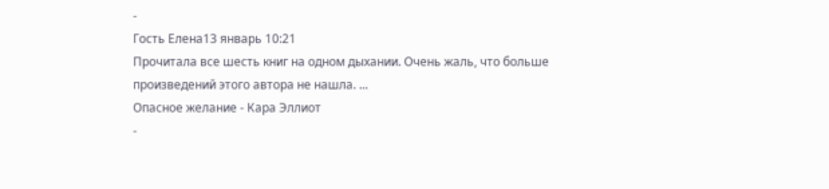-
Гость Елена13 январь 10:21
Прочитала все шесть книг на одном дыхании. Очень жаль, что больше произведений этого автора не нашла. ...
Опасное желание - Кара Эллиот
-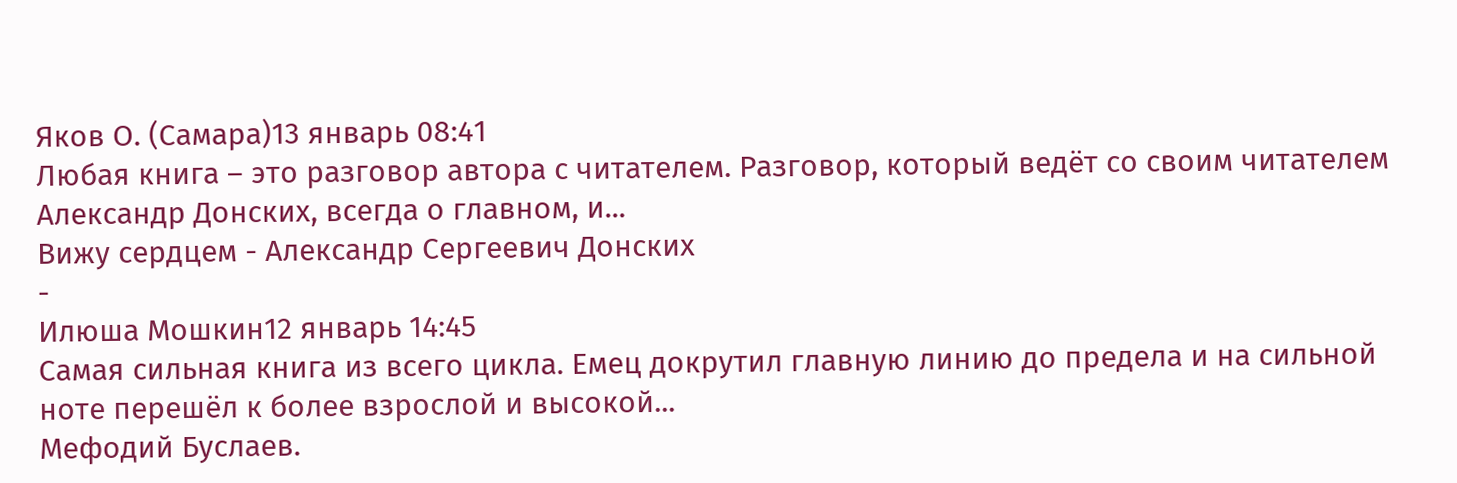Яков О. (Самара)13 январь 08:41
Любая книга – это разговор автора с читателем. Разговор, который ведёт со своим читателем Александр Донских, всегда о главном, и...
Вижу сердцем - Александр Сергеевич Донских
-
Илюша Мошкин12 январь 14:45
Самая сильная книга из всего цикла. Емец докрутил главную линию до предела и на сильной ноте перешёл к более взрослой и высокой...
Мефодий Буслаев.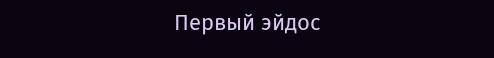Первый эйдос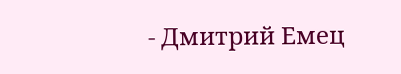- Дмитрий Емец